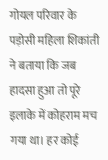गोयल परिवार के पड़ोसी महिला शिकांती ने बताया कि जब हादसा हुआ तो पूरे इलाके में कोहराम मच गया था। हर कोई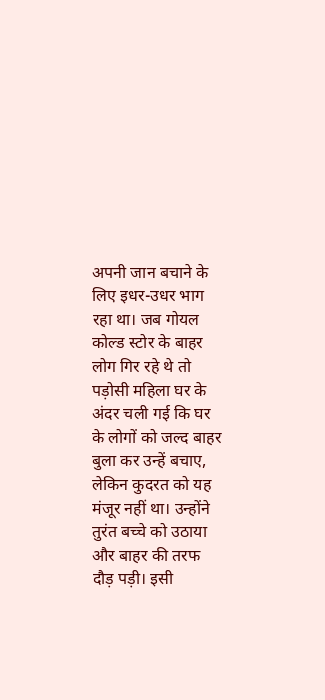अपनी जान बचाने के लिए इधर-उधर भाग रहा था। जब गोयल कोल्ड स्टोर के बाहर लोग गिर रहे थे तो पड़ोसी महिला घर के अंदर चली गई कि घर के लोगों को जल्द बाहर बुला कर उन्हें बचाए, लेकिन कुदरत को यह मंजूर नहीं था। उन्होंने तुरंत बच्चे को उठाया और बाहर की तरफ दौड़ पड़ी। इसी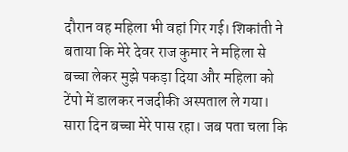दौरान वह महिला भी वहां गिर गई। शिकांती ने बताया कि मेरे देवर राज कुमार ने महिला से बच्चा लेकर मुझे पकड़ा दिया और महिला को टेंपो में डालकर नजदीकी अस्पताल ले गया। सारा दिन बच्चा मेरे पास रहा। जब पता चला कि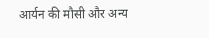आर्यन की मौसी और अन्य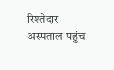रिश्तेदार अस्पताल पहुंच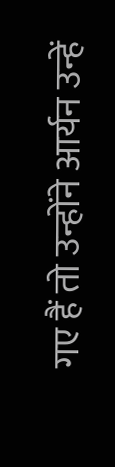गए हैं तो उन्होंने आर्यन उन्हें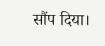सौंप दिया।